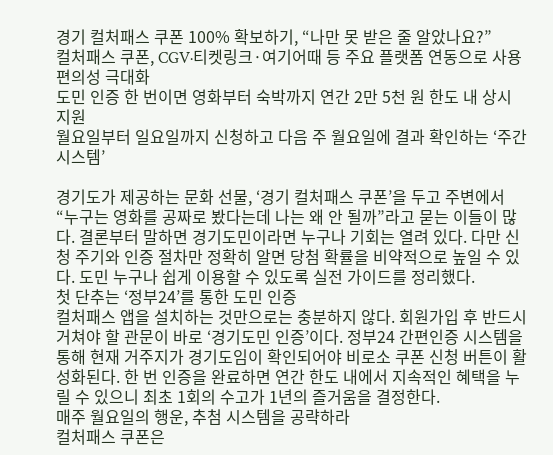경기 컬처패스 쿠폰 100% 확보하기, “나만 못 받은 줄 알았나요?”
컬처패스 쿠폰, CGV·티켓링크·여기어때 등 주요 플랫폼 연동으로 사용 편의성 극대화
도민 인증 한 번이면 영화부터 숙박까지 연간 2만 5천 원 한도 내 상시 지원
월요일부터 일요일까지 신청하고 다음 주 월요일에 결과 확인하는 ‘주간 시스템’

경기도가 제공하는 문화 선물, ‘경기 컬처패스 쿠폰’을 두고 주변에서 “누구는 영화를 공짜로 봤다는데 나는 왜 안 될까”라고 묻는 이들이 많다. 결론부터 말하면 경기도민이라면 누구나 기회는 열려 있다. 다만 신청 주기와 인증 절차만 정확히 알면 당첨 확률을 비약적으로 높일 수 있다. 도민 누구나 쉽게 이용할 수 있도록 실전 가이드를 정리했다.
첫 단추는 ‘정부24’를 통한 도민 인증
컬처패스 앱을 설치하는 것만으로는 충분하지 않다. 회원가입 후 반드시 거쳐야 할 관문이 바로 ‘경기도민 인증’이다. 정부24 간편인증 시스템을 통해 현재 거주지가 경기도임이 확인되어야 비로소 쿠폰 신청 버튼이 활성화된다. 한 번 인증을 완료하면 연간 한도 내에서 지속적인 혜택을 누릴 수 있으니 최초 1회의 수고가 1년의 즐거움을 결정한다.
매주 월요일의 행운, 추첨 시스템을 공략하라
컬처패스 쿠폰은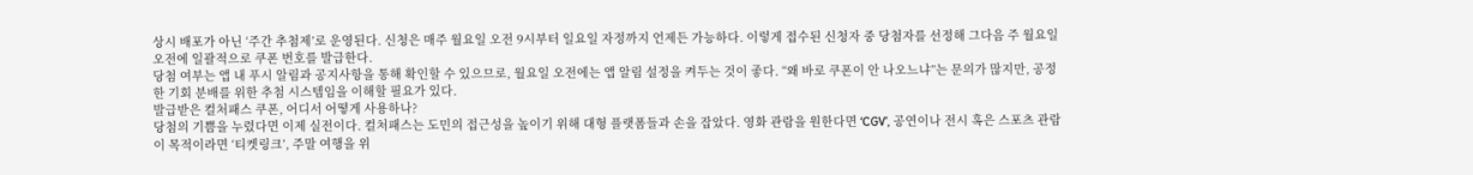상시 배포가 아닌 ‘주간 추첨제’로 운영된다. 신청은 매주 월요일 오전 9시부터 일요일 자정까지 언제든 가능하다. 이렇게 접수된 신청자 중 당첨자를 선정해 그다음 주 월요일 오전에 일괄적으로 쿠폰 번호를 발급한다.
당첨 여부는 앱 내 푸시 알림과 공지사항을 통해 확인할 수 있으므로, 월요일 오전에는 앱 알림 설정을 켜두는 것이 좋다. “왜 바로 쿠폰이 안 나오느냐”는 문의가 많지만, 공정한 기회 분배를 위한 추첨 시스템임을 이해할 필요가 있다.
발급받은 컬처패스 쿠폰, 어디서 어떻게 사용하나?
당첨의 기쁨을 누렸다면 이제 실전이다. 컬처패스는 도민의 접근성을 높이기 위해 대형 플랫폼들과 손을 잡았다. 영화 관람을 원한다면 ‘CGV’, 공연이나 전시 혹은 스포츠 관람이 목적이라면 ‘티켓링크’, 주말 여행을 위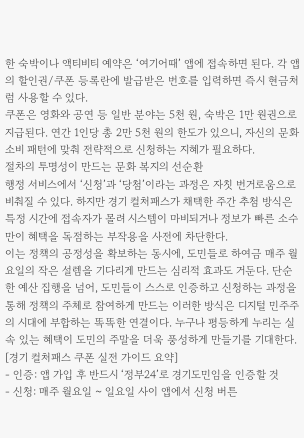한 숙박이나 액티비티 예약은 ‘여기어때’ 앱에 접속하면 된다. 각 앱의 할인권/쿠폰 등록란에 발급받은 번호를 입력하면 즉시 현금처럼 사용할 수 있다.
쿠폰은 영화와 공연 등 일반 분야는 5천 원, 숙박은 1만 원권으로 지급된다. 연간 1인당 총 2만 5천 원의 한도가 있으니, 자신의 문화 소비 패턴에 맞춰 전략적으로 신청하는 지혜가 필요하다.
절차의 투명성이 만드는 문화 복지의 선순환
행정 서비스에서 ‘신청’과 ‘당첨’이라는 과정은 자칫 번거로움으로 비춰질 수 있다. 하지만 경기 컬처패스가 채택한 주간 추첨 방식은 특정 시간에 접속자가 몰려 시스템이 마비되거나 정보가 빠른 소수만이 혜택을 독점하는 부작용을 사전에 차단한다.
이는 정책의 공정성을 확보하는 동시에, 도민들로 하여금 매주 월요일의 작은 설렘을 기다리게 만드는 심리적 효과도 거둔다. 단순한 예산 집행을 넘어, 도민들이 스스로 인증하고 신청하는 과정을 통해 정책의 주체로 참여하게 만드는 이러한 방식은 디지털 민주주의 시대에 부합하는 똑똑한 연결이다. 누구나 평등하게 누리는 실속 있는 혜택이 도민의 주말을 더욱 풍성하게 만들기를 기대한다.
[경기 컬처패스 쿠폰 실전 가이드 요약]
- 인증: 앱 가입 후 반드시 ‘정부24’로 경기도민임을 인증할 것
- 신청: 매주 월요일 ~ 일요일 사이 앱에서 신청 버튼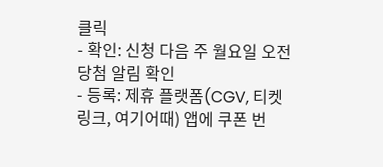클릭
- 확인: 신청 다음 주 월요일 오전 당첨 알림 확인
- 등록: 제휴 플랫폼(CGV, 티켓링크, 여기어때) 앱에 쿠폰 번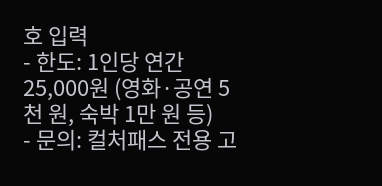호 입력
- 한도: 1인당 연간 25,000원 (영화·공연 5천 원, 숙박 1만 원 등)
- 문의: 컬처패스 전용 고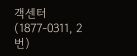객센터 (1877-0311, 2번)